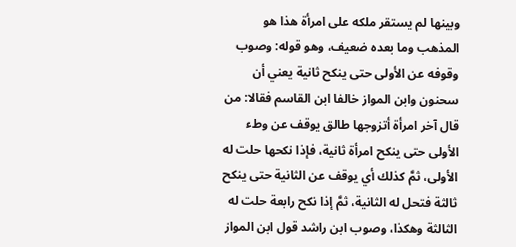وبينها لم يستقر ملكه على امرأة هذا هو المذهب وما بعده ضعيف، وهو قوله: وصوب وقوفه عن الأولى حتى ينكح ثانية يعني أن سحنون وابن المواز خالفا ابن القاسم فقالا: من قال آخر امرأة أتزوجها طالق يوقف عن وطء الأولى حتى ينكح امرأة ثانية، فإذا نكحها حلت له الأولى، ثمَّ كذلك أي يوقف عن الثانية حتى ينكح ثالثة فتحل له الثانية، ثمَّ إذا نكح رابعة حلت له الثالثة وهكذا، وصوب ابن راشد قول ابن المواز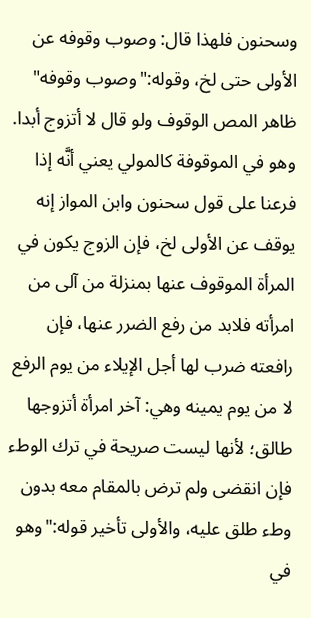وسحنون فلهذا قال: وصوب وقوفه عن الأولى حتى لخ، وقوله:"وصوب وقوفه" ظاهر المص الوقوف ولو قال لا أتزوج أبدا.
وهو في الموقوفة كالمولي يعني أنَّه إذا فرعنا على قول سحنون وابن المواز إنه يوقف عن الأولى لخ، فإن الزوج يكون في المرأة الموقوف عنها بمنزلة من آلى من امرأته فلابد من رفع الضرر عنها، فإن رافعته ضرب لها أجل الإيلاء من يوم الرفع لا من يوم يمينه وهي: آخر امرأة أتزوجها طالق؛ لأنها ليست صريحة في ترك الوطء فإن انقضى ولم ترض بالمقام معه بدون وطء طلق عليه، والأولى تأخير قوله:"وهو في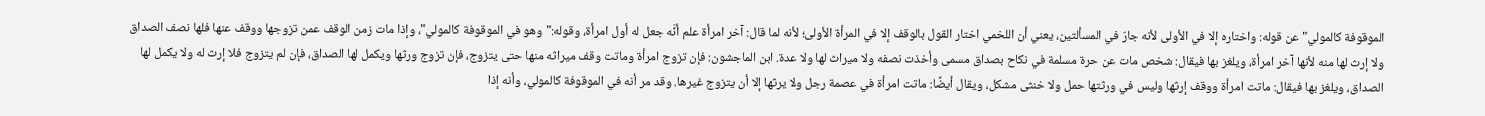الموقوفة كالمولي" عن قوله: واختاره إلا في الأولى لأنه جارّ في المسألتين، يعني أن اللخمي اختار القول بالوقف إلا في المرأة الأولى؛ لأنه لما قال: آخر امرأة علم أنَّه جعل له أول امرأة، وقوله:"وهو في الموقوفة كالمولي"، وإذا مات زمن الوقف عمن تزوجها ووقف عنها فلها نصف الصداق ولا إرث لها منه لأنها آخر امرأة، ويلغز بها فيقال: شخص مات عن حرة مسلمة في نكاح بصداق مسمى وأخذت نصفه ولا ميراث لها ولا عدة. ابن الماجشون: فإن تزوج امرأة وماتت وقف ميراثه منها حتى يتزوج، فإن تزوج ورثها ويكمل لها الصداق، فإن لم يتزوج فلا إرث له ولا يكمل لها الصداق، ويلغز بها فيقال: ماتت امرأة ووقف إرثها وليس في ورثتها حمل ولا خنثى مشكل، ويقال أيضًا: ماتت امرأة في عصمة رجل ولا يرثها إلا أن يتزوج غيرها. وقد مر أنه في الموقوفة كالمولي، وأنه إذا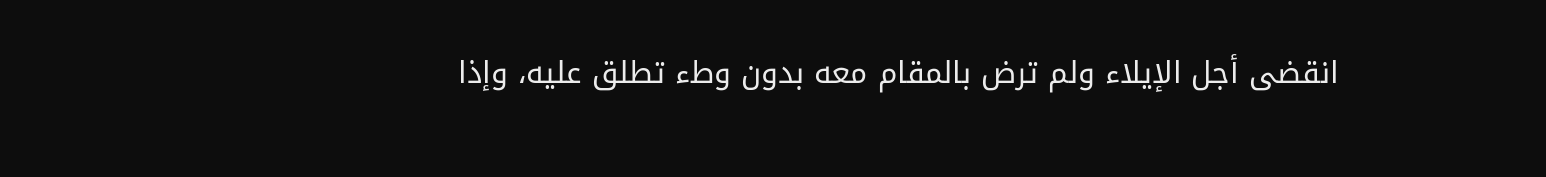انقضى أجل الإيلاء ولم ترض بالمقام معه بدون وطء تطلق عليه، وإذا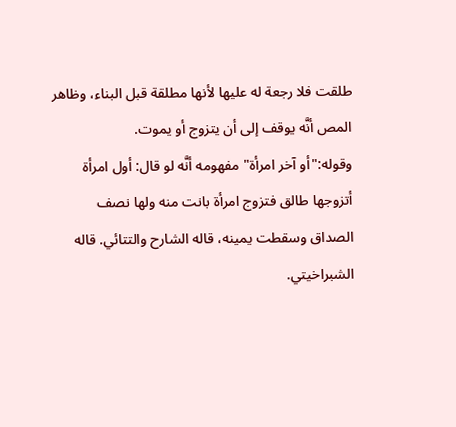طلقت فلا رجعة له عليها لأنها مطلقة قبل البناء، وظاهر المص أنَّه يوقف إلى أن يتزوج أو يموت.
وقوله:"أو آخر امرأة" مفهومه أنَّه لو قال: أول امرأة أتزوجها طالق فتزوج امرأة بانت منه ولها نصف الصداق وسقطت يمينه، قاله الشارح والتتائي. قاله الشبراخيتي.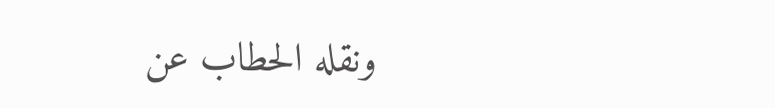ونقله الحطاب عن